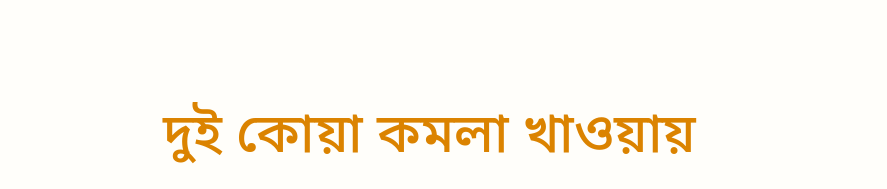দুই কোয়া কমলা খাওয়ায়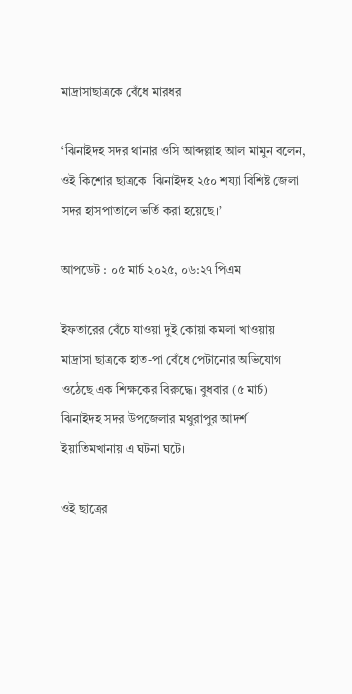মাদ্রাসাছাত্রকে বেঁধে মারধর

‘ঝিনাইদহ সদর থানার ওসি আব্দল্লাহ আল মামুন বলেন, ওই কিশোর ছাত্রকে  ঝিনাইদহ ২৫০ শয্যা বিশিষ্ট জেলা সদর হাসপাতালে ভর্তি করা হয়েছে।’

আপডেট : ০৫ মার্চ ২০২৫, ০৬:২৭ পিএম

ইফতারের বেঁচে যাওয়া দুই কোয়া কমলা খাওয়ায় মাদ্রাসা ছাত্রকে হাত-পা বেঁধে পেটানোর অভিযোগ ওঠেছে এক শিক্ষকের বিরুদ্ধে। বুধবার (৫ মার্চ) ঝিনাইদহ সদর উপজেলার মথুরাপুর আদর্শ ইয়াতিমখানায় এ ঘটনা ঘটে।

ওই ছাত্রের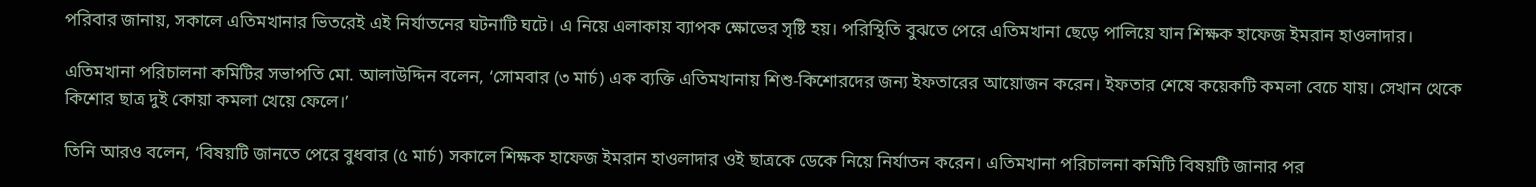পরিবার জানায়, সকালে এতিমখানার ভিতরেই এই নির্যাতনের ঘটনাটি ঘটে। এ নিয়ে এলাকায় ব্যাপক ক্ষোভের সৃষ্টি হয়। পরিস্থিতি বুঝতে পেরে এতিমখানা ছেড়ে পালিয়ে যান শিক্ষক হাফেজ ইমরান হাওলাদার।

এতিমখানা পরিচালনা কমিটির সভাপতি মো. আলাউদ্দিন বলেন, ‘সোমবার (৩ মার্চ) এক ব্যক্তি এতিমখানায় শিশু-কিশোরদের জন্য ইফতারের আয়োজন করেন। ইফতার শেষে কয়েকটি কমলা বেচে যায়। সেখান থেকে কিশোর ছাত্র দুই কোয়া কমলা খেয়ে ফেলে।’

তিনি আরও বলেন, ‘বিষয়টি জানতে পেরে বুধবার (৫ মার্চ) সকালে শিক্ষক হাফেজ ইমরান হাওলাদার ওই ছাত্রকে ডেকে নিয়ে নির্যাতন করেন। এতিমখানা পরিচালনা কমিটি বিষয়টি জানার পর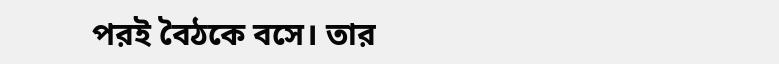পরই বৈঠকে বসে। তার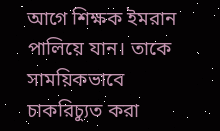আগে শিক্ষক ইমরান পালিয়ে যান। তাকে সাময়িকভাবে চাকরিচ্যুত করা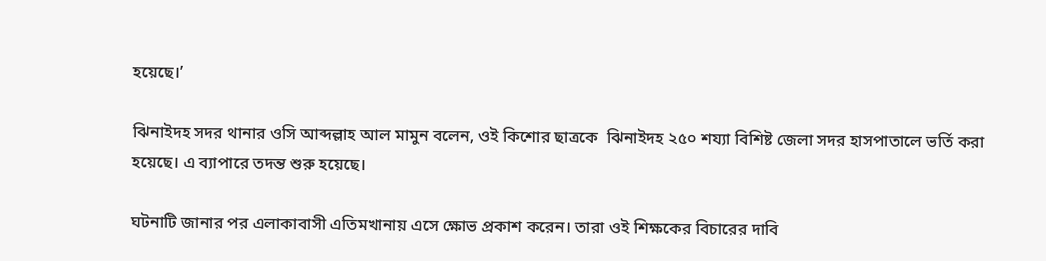হয়েছে।’

ঝিনাইদহ সদর থানার ওসি আব্দল্লাহ আল মামুন বলেন, ওই কিশোর ছাত্রকে  ঝিনাইদহ ২৫০ শয্যা বিশিষ্ট জেলা সদর হাসপাতালে ভর্তি করা হয়েছে। এ ব্যাপারে তদন্ত শুরু হয়েছে।

ঘটনাটি জানার পর এলাকাবাসী এতিমখানায় এসে ক্ষোভ প্রকাশ করেন। তারা ওই শিক্ষকের বিচারের দাবি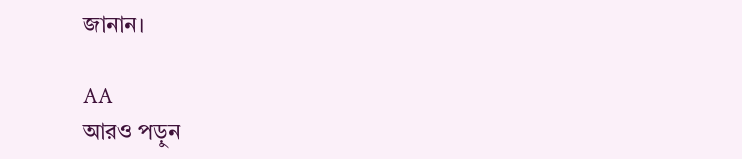জানান।

AA
আরও পড়ুন